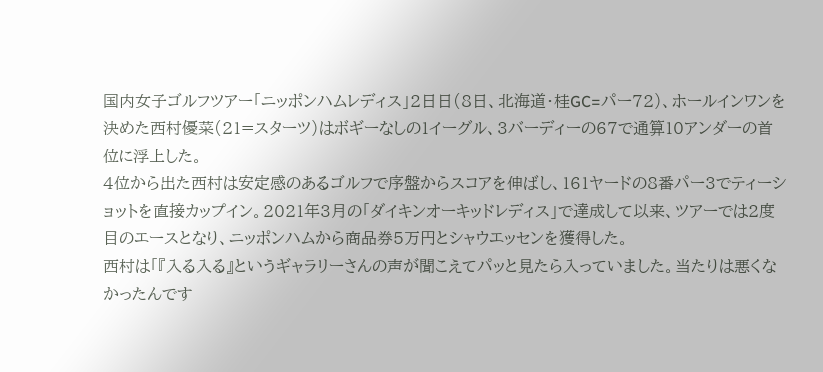国内女子ゴルフツアー「ニッポンハムレディス」2日日(8日、北海道・桂GC=パー72)、ホールインワンを決めた西村優菜(21=スターツ)はボギーなしの1イーグル、3バーディーの67で通算10アンダーの首位に浮上した。
4位から出た西村は安定感のあるゴルフで序盤からスコアを伸ばし、161ヤードの8番パー3でティーショットを直接カップイン。2021年3月の「ダイキンオーキッドレディス」で達成して以来、ツアーでは2度目のエースとなり、ニッポンハムから商品券5万円とシャウエッセンを獲得した。
西村は「『入る入る』というギャラリーさんの声が聞こえてパッと見たら入っていました。当たりは悪くなかったんです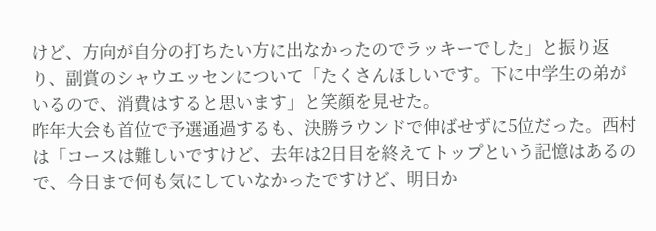けど、方向が自分の打ちたい方に出なかったのでラッキーでした」と振り返り、副賞のシャウエッセンについて「たくさんほしいです。下に中学生の弟がいるので、消費はすると思います」と笑顔を見せた。
昨年大会も首位で予選通過するも、決勝ラウンドで伸ばせずに5位だった。西村は「コースは難しいですけど、去年は2日目を終えてトップという記憶はあるので、今日まで何も気にしていなかったですけど、明日か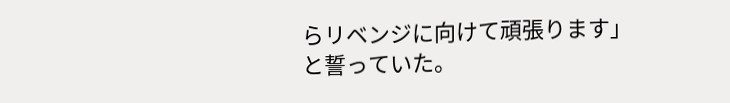らリベンジに向けて頑張ります」と誓っていた。